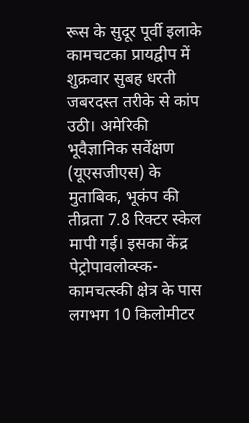रूस के सुदूर पूर्वी इलाके कामचटका प्रायद्वीप में शुक्रवार सुबह धरती जबरदस्त तरीके से कांप उठी। अमेरिकी भूवैज्ञानिक सर्वेक्षण (यूएसजीएस) के मुताबिक, भूकंप की तीव्रता 7.8 रिक्टर स्केल मापी गई। इसका केंद्र पेट्रोपावलोव्स्क-कामचत्स्की क्षेत्र के पास लगभग 10 किलोमीटर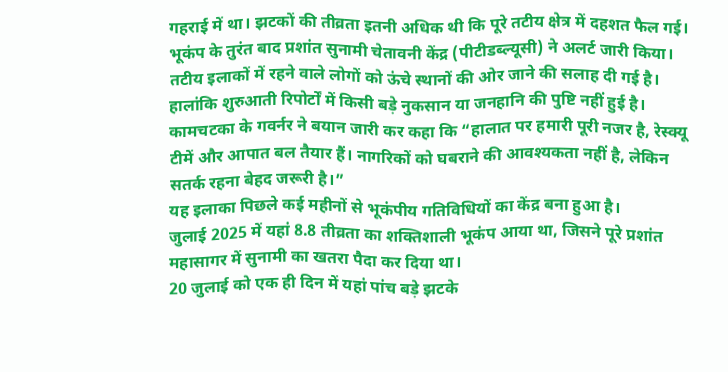गहराई में था। झटकों की तीव्रता इतनी अधिक थी कि पूरे तटीय क्षेत्र में दहशत फैल गई।
भूकंप के तुरंत बाद प्रशांत सुनामी चेतावनी केंद्र (पीटीडब्ल्यूसी) ने अलर्ट जारी किया। तटीय इलाकों में रहने वाले लोगों को ऊंचे स्थानों की ओर जाने की सलाह दी गई है। हालांकि शुरुआती रिपोर्टों में किसी बड़े नुकसान या जनहानि की पुष्टि नहीं हुई है।
कामचटका के गवर्नर ने बयान जारी कर कहा कि “हालात पर हमारी पूरी नजर है, रेस्क्यू टीमें और आपात बल तैयार हैं। नागरिकों को घबराने की आवश्यकता नहीं है, लेकिन सतर्क रहना बेहद जरूरी है।”
यह इलाका पिछले कई महीनों से भूकंपीय गतिविधियों का केंद्र बना हुआ है।
जुलाई 2025 में यहां 8.8 तीव्रता का शक्तिशाली भूकंप आया था, जिसने पूरे प्रशांत महासागर में सुनामी का खतरा पैदा कर दिया था।
20 जुलाई को एक ही दिन में यहां पांच बड़े झटके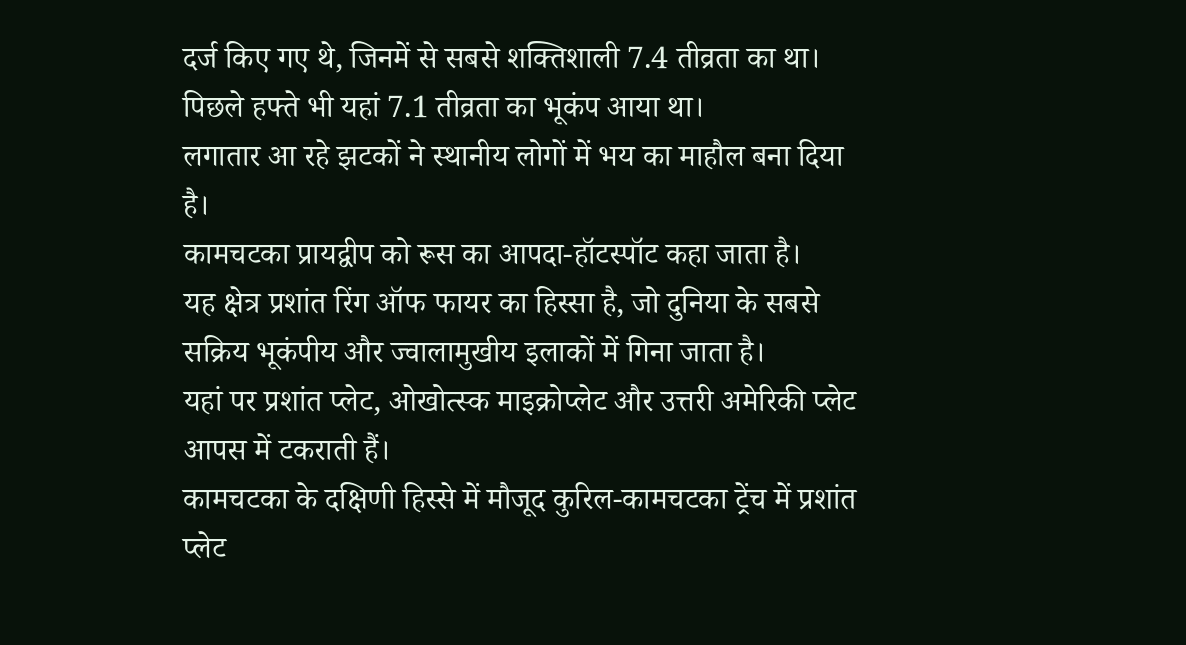दर्ज किए गए थे, जिनमें से सबसे शक्तिशाली 7.4 तीव्रता का था।
पिछले हफ्ते भी यहां 7.1 तीव्रता का भूकंप आया था।
लगातार आ रहे झटकों ने स्थानीय लोगों में भय का माहौल बना दिया है।
कामचटका प्रायद्वीप को रूस का आपदा-हॉटस्पॉट कहा जाता है।
यह क्षेत्र प्रशांत रिंग ऑफ फायर का हिस्सा है, जो दुनिया के सबसे सक्रिय भूकंपीय और ज्वालामुखीय इलाकों में गिना जाता है।
यहां पर प्रशांत प्लेट, ओखोत्स्क माइक्रोप्लेट और उत्तरी अमेरिकी प्लेट आपस में टकराती हैं।
कामचटका के दक्षिणी हिस्से में मौजूद कुरिल-कामचटका ट्रेंच में प्रशांत प्लेट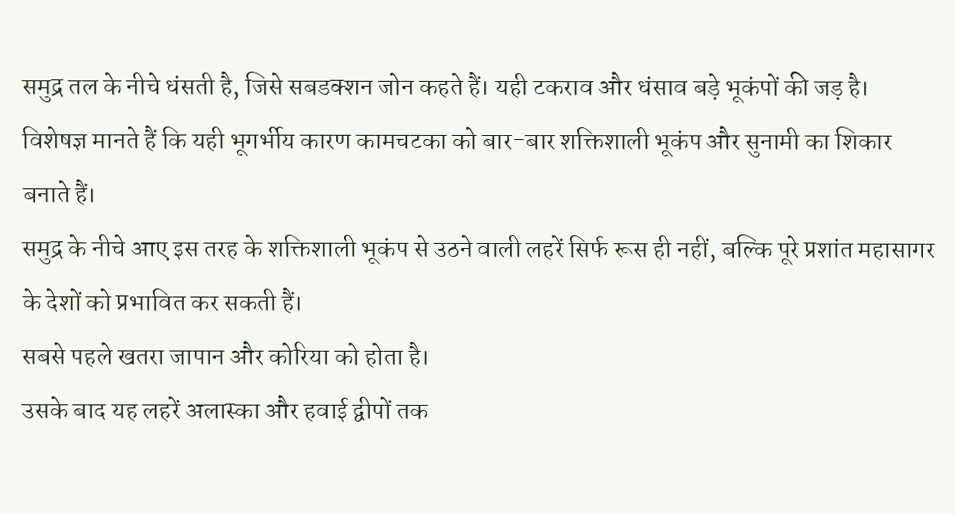समुद्र तल के नीचे धंसती है, जिसे सबडक्शन जोन कहते हैं। यही टकराव और धंसाव बड़े भूकंपों की जड़ है।
विशेषज्ञ मानते हैं कि यही भूगर्भीय कारण कामचटका को बार-बार शक्तिशाली भूकंप और सुनामी का शिकार बनाते हैं।
समुद्र के नीचे आए इस तरह के शक्तिशाली भूकंप से उठने वाली लहरें सिर्फ रूस ही नहीं, बल्कि पूरे प्रशांत महासागर के देशों को प्रभावित कर सकती हैं।
सबसे पहले खतरा जापान और कोरिया को होता है।
उसके बाद यह लहरें अलास्का और हवाई द्वीपों तक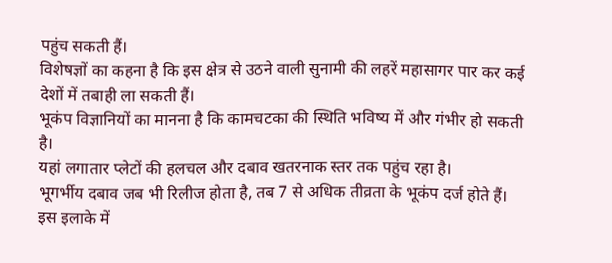पहुंच सकती हैं।
विशेषज्ञों का कहना है कि इस क्षेत्र से उठने वाली सुनामी की लहरें महासागर पार कर कई देशों में तबाही ला सकती हैं।
भूकंप विज्ञानियों का मानना है कि कामचटका की स्थिति भविष्य में और गंभीर हो सकती है।
यहां लगातार प्लेटों की हलचल और दबाव खतरनाक स्तर तक पहुंच रहा है।
भूगर्भीय दबाव जब भी रिलीज होता है, तब 7 से अधिक तीव्रता के भूकंप दर्ज होते हैं।
इस इलाके में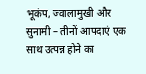भूकंप, ज्वालामुखी और सुनामी – तीनों आपदाएं एक साथ उत्पन्न होने का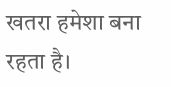खतरा हमेशा बना रहता है।